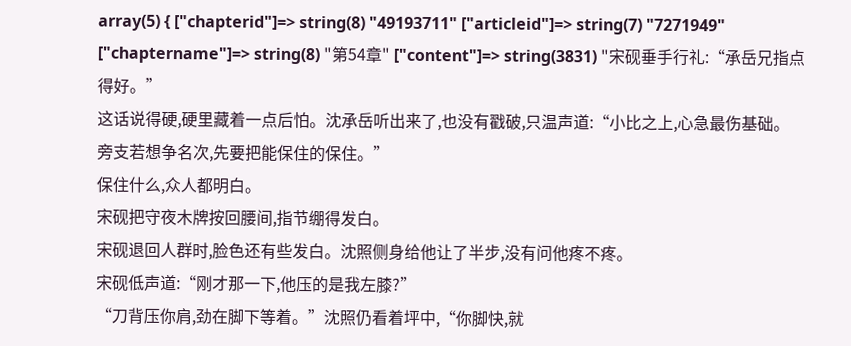array(5) { ["chapterid"]=> string(8) "49193711" ["articleid"]=> string(7) "7271949" ["chaptername"]=> string(8) "第54章" ["content"]=> string(3831) "宋砚垂手行礼:“承岳兄指点得好。”
这话说得硬,硬里藏着一点后怕。沈承岳听出来了,也没有戳破,只温声道:“小比之上,心急最伤基础。旁支若想争名次,先要把能保住的保住。”
保住什么,众人都明白。
宋砚把守夜木牌按回腰间,指节绷得发白。
宋砚退回人群时,脸色还有些发白。沈照侧身给他让了半步,没有问他疼不疼。
宋砚低声道:“刚才那一下,他压的是我左膝?”
“刀背压你肩,劲在脚下等着。”沈照仍看着坪中,“你脚快,就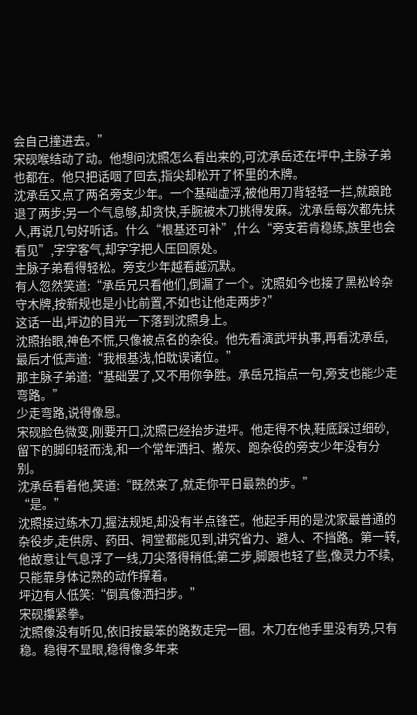会自己撞进去。”
宋砚喉结动了动。他想问沈照怎么看出来的,可沈承岳还在坪中,主脉子弟也都在。他只把话咽了回去,指尖却松开了怀里的木牌。
沈承岳又点了两名旁支少年。一个基础虚浮,被他用刀背轻轻一拦,就踉跄退了两步;另一个气息够,却贪快,手腕被木刀挑得发麻。沈承岳每次都先扶人,再说几句好听话。什么“根基还可补”,什么“旁支若肯稳练,族里也会看见”,字字客气,却字字把人压回原处。
主脉子弟看得轻松。旁支少年越看越沉默。
有人忽然笑道:“承岳兄只看他们,倒漏了一个。沈照如今也接了黑松岭杂守木牌,按新规也是小比前置,不如也让他走两步?”
这话一出,坪边的目光一下落到沈照身上。
沈照抬眼,神色不慌,只像被点名的杂役。他先看演武坪执事,再看沈承岳,最后才低声道:“我根基浅,怕耽误诸位。”
那主脉子弟道:“基础罢了,又不用你争胜。承岳兄指点一句,旁支也能少走弯路。”
少走弯路,说得像恩。
宋砚脸色微变,刚要开口,沈照已经抬步进坪。他走得不快,鞋底踩过细砂,留下的脚印轻而浅,和一个常年洒扫、搬灰、跑杂役的旁支少年没有分别。
沈承岳看着他,笑道:“既然来了,就走你平日最熟的步。”
“是。”
沈照接过练木刀,握法规矩,却没有半点锋芒。他起手用的是沈家最普通的杂役步,走供房、药田、祠堂都能见到,讲究省力、避人、不挡路。第一转,他故意让气息浮了一线,刀尖落得稍低;第二步,脚跟也轻了些,像灵力不续,只能靠身体记熟的动作撑着。
坪边有人低笑:“倒真像洒扫步。”
宋砚攥紧拳。
沈照像没有听见,依旧按最笨的路数走完一圈。木刀在他手里没有势,只有稳。稳得不显眼,稳得像多年来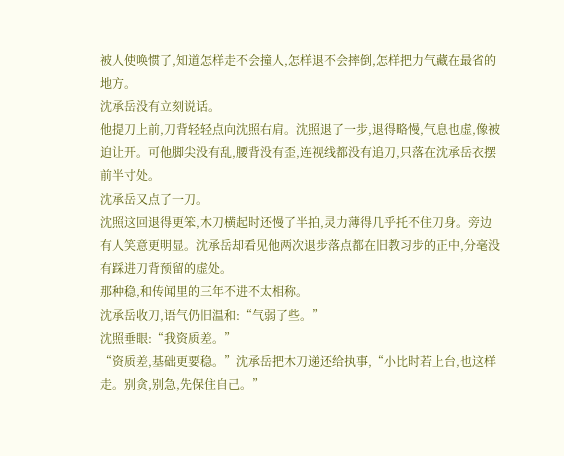被人使唤惯了,知道怎样走不会撞人,怎样退不会摔倒,怎样把力气藏在最省的地方。
沈承岳没有立刻说话。
他提刀上前,刀背轻轻点向沈照右肩。沈照退了一步,退得略慢,气息也虚,像被迫让开。可他脚尖没有乱,腰背没有歪,连视线都没有追刀,只落在沈承岳衣摆前半寸处。
沈承岳又点了一刀。
沈照这回退得更笨,木刀横起时还慢了半拍,灵力薄得几乎托不住刀身。旁边有人笑意更明显。沈承岳却看见他两次退步落点都在旧教习步的正中,分毫没有踩进刀背预留的虚处。
那种稳,和传闻里的三年不进不太相称。
沈承岳收刀,语气仍旧温和:“气弱了些。”
沈照垂眼:“我资质差。”
“资质差,基础更要稳。”沈承岳把木刀递还给执事,“小比时若上台,也这样走。别贪,别急,先保住自己。”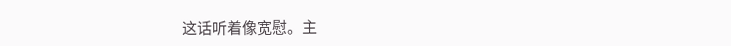这话听着像宽慰。主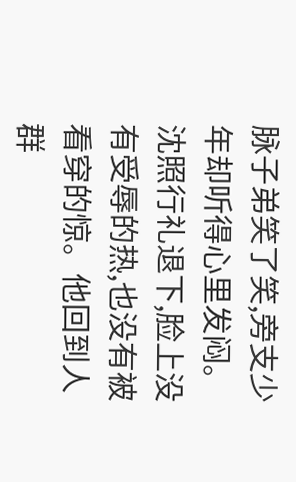脉子弟笑了笑,旁支少年却听得心里发闷。沈照行礼退下,脸上没有受辱的热,也没有被看穿的惊。他回到人群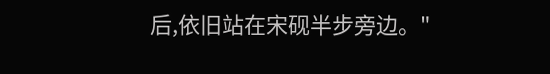后,依旧站在宋砚半步旁边。"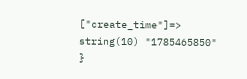["create_time"]=> string(10) "1785465850" }